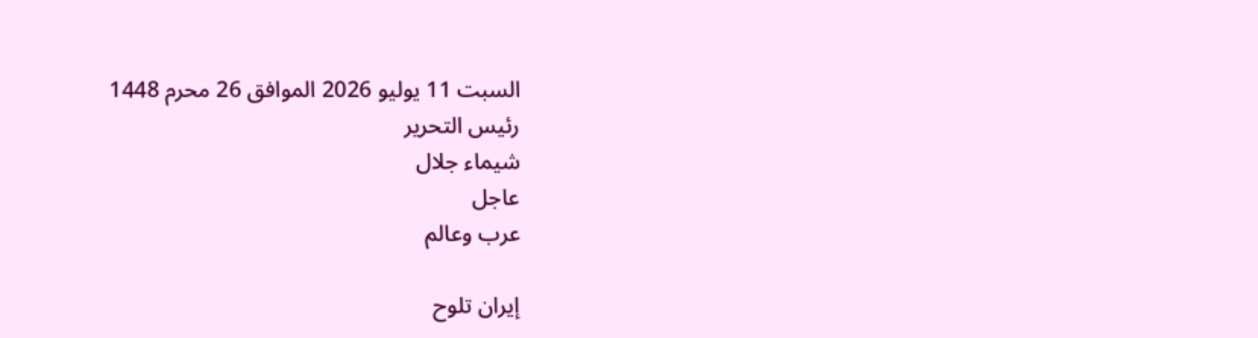السبت 11 يوليو 2026 الموافق 26 محرم 1448
رئيس التحرير
شيماء جلال
عاجل
عرب وعالم

إيران تلوح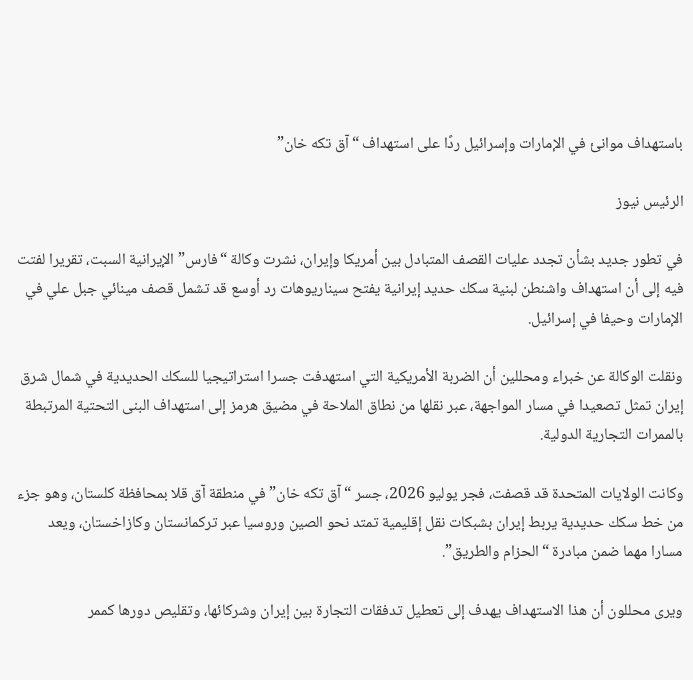باستهداف موانئ في الإمارات وإسرائيل ردًا على استهداف “آق تكه خان”

الرئيس نيوز

في تطور جديد بشأن تجدد عليات القصف المتبادل بين أمريكا وإيران، نشرت وكالة “فارس” الإيرانية السبت، تقريرا لفتت فيه إلى أن استهداف واشنطن لبنية سكك حديد إيرانية يفتح سيناريوهات رد أوسع قد تشمل قصف مينائي جبل علي في الإمارات وحيفا في إسرائيل.

ونقلت الوكالة عن خبراء ومحللين أن الضربة الأمريكية التي استهدفت جسرا استراتيجيا للسكك الحديدية في شمال شرق إيران تمثل تصعيدا في مسار المواجهة، عبر نقلها من نطاق الملاحة في مضيق هرمز إلى استهداف البنى التحتية المرتبطة بالممرات التجارية الدولية.

وكانت الولايات المتحدة قد قصفت، فجر يوليو 2026، جسر “آق تكه خان” في منطقة آق قلا بمحافظة كلستان، وهو جزء من خط سكك حديدية يربط إيران بشبكات نقل إقليمية تمتد نحو الصين وروسيا عبر تركمانستان وكازاخستان، ويعد مسارا مهما ضمن مبادرة “الحزام والطريق”.

ويرى محللون أن هذا الاستهداف يهدف إلى تعطيل تدفقات التجارة بين إيران وشركائها، وتقليص دورها كممر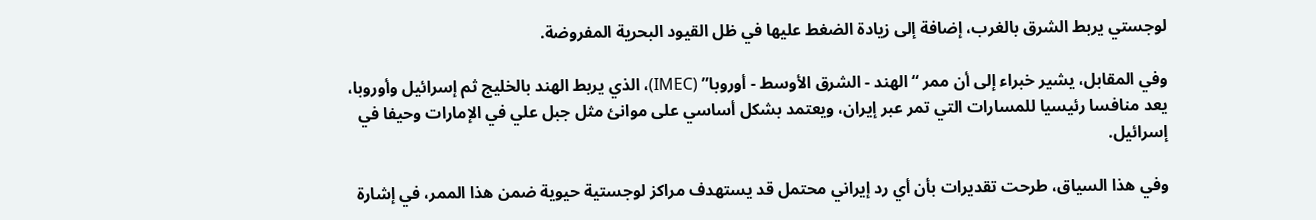لوجستي يربط الشرق بالغرب، إضافة إلى زيادة الضغط عليها في ظل القيود البحرية المفروضة.

وفي المقابل، يشير خبراء إلى أن ممر “الهند - الشرق الأوسط - أوروبا” (IMEC)، الذي يربط الهند بالخليج ثم إسرائيل وأوروبا، يعد منافسا رئيسيا للمسارات التي تمر عبر إيران، ويعتمد بشكل أساسي على موانئ مثل جبل علي في الإمارات وحيفا في إسرائيل.

وفي هذا السياق، طرحت تقديرات بأن أي رد إيراني محتمل قد يستهدف مراكز لوجستية حيوية ضمن هذا الممر، في إشارة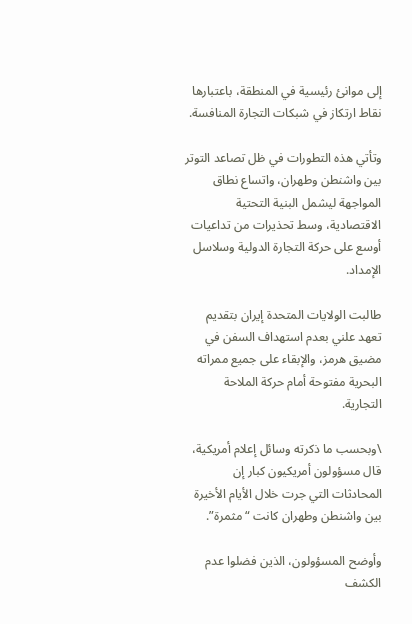إلى موانئ رئيسية في المنطقة، باعتبارها نقاط ارتكاز في شبكات التجارة المنافسة.

وتأتي هذه التطورات في ظل تصاعد التوتر بين واشنطن وطهران، واتساع نطاق المواجهة ليشمل البنية التحتية الاقتصادية، وسط تحذيرات من تداعيات أوسع على حركة التجارة الدولية وسلاسل الإمداد.

طالبت الولايات المتحدة إيران بتقديم تعهد علني بعدم استهداف السفن في مضيق هرمز، والإبقاء على جميع ممراته البحرية مفتوحة أمام حركة الملاحة التجارية.

\وبحسب ما ذكرته وسائل إعلام أمريكية، قال مسؤولون أمريكيون كبار إن المحادثات التي جرت خلال الأيام الأخيرة بين واشنطن وطهران كانت “مثمرة”.

وأوضح المسؤولون، الذين فضلوا عدم الكشف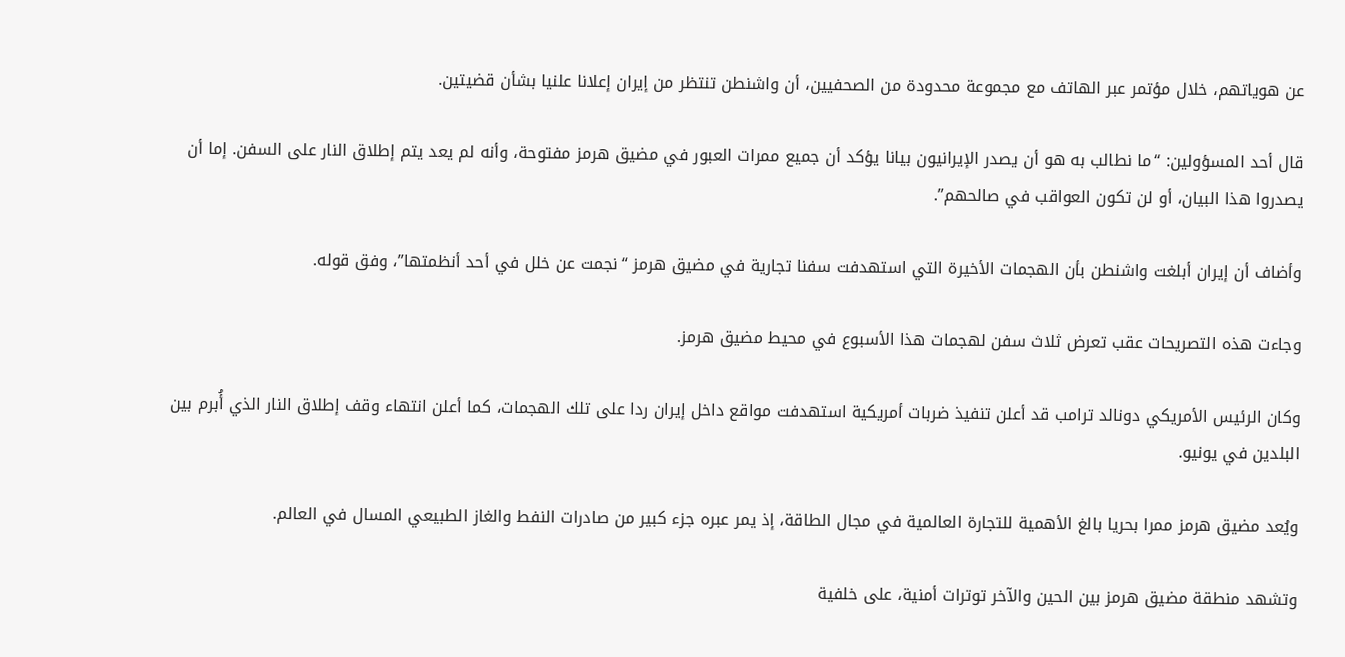عن هوياتهم، خلال مؤتمر عبر الهاتف مع مجموعة محدودة من الصحفيين، أن واشنطن تنتظر من إيران إعلانا علنيا بشأن قضيتين.

قال أحد المسؤولين: “ما نطالب به هو أن يصدر الإيرانيون بيانا يؤكد أن جميع ممرات العبور في مضيق هرمز مفتوحة، وأنه لم يعد يتم إطلاق النار على السفن. إما أن يصدروا هذا البيان، أو لن تكون العواقب في صالحهم”.

وأضاف أن إيران أبلغت واشنطن بأن الهجمات الأخيرة التي استهدفت سفنا تجارية في مضيق هرمز “نجمت عن خلل في أحد أنظمتها”، وفق قوله.

وجاءت هذه التصريحات عقب تعرض ثلاث سفن لهجمات هذا الأسبوع في محيط مضيق هرمز.

وكان الرئيس الأمريكي دونالد ترامب قد أعلن تنفيذ ضربات أمريكية استهدفت مواقع داخل إيران ردا على تلك الهجمات، كما أعلن انتهاء وقف إطلاق النار الذي أُبرم بين البلدين في يونيو.

ويُعد مضيق هرمز ممرا بحريا بالغ الأهمية للتجارة العالمية في مجال الطاقة، إذ يمر عبره جزء كبير من صادرات النفط والغاز الطبيعي المسال في العالم.

وتشهد منطقة مضيق هرمز بين الحين والآخر توترات أمنية، على خلفية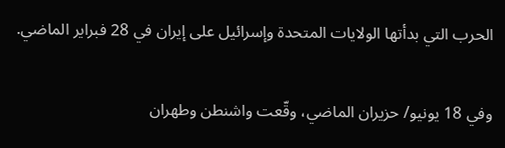الحرب التي بدأتها الولايات المتحدة وإسرائيل على إيران في 28 فبراير الماضي.

وفي 18 يونيو/ حزيران الماضي، وقّعت واشنطن وطهران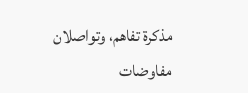مذكرة تفاهم، وتواصلان مفاوضات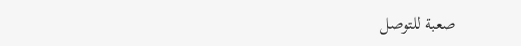صعبة للتوصل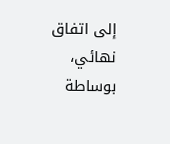إلى اتفاق نهائي، بوساطة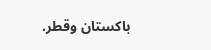باكستان وقطر.